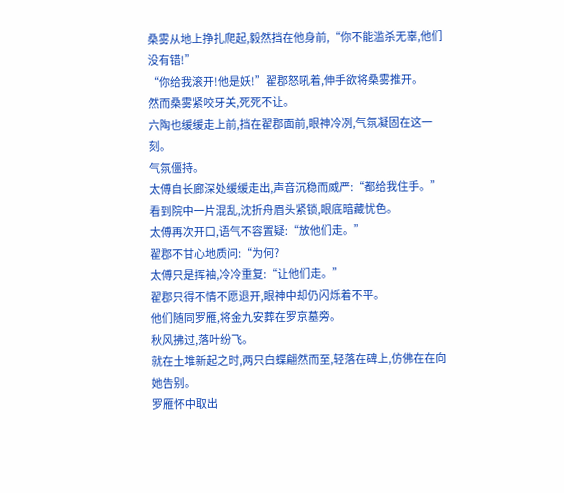桑雾从地上挣扎爬起,毅然挡在他身前,“你不能滥杀无辜,他们没有错!”
“你给我滚开!他是妖!”翟郡怒吼着,伸手欲将桑雾推开。
然而桑雾紧咬牙关,死死不让。
六陶也缓缓走上前,挡在翟郡面前,眼神冷冽,气氛凝固在这一刻。
气氛僵持。
太傅自长廊深处缓缓走出,声音沉稳而威严:“都给我住手。”
看到院中一片混乱,沈折舟眉头紧锁,眼底暗藏忧色。
太傅再次开口,语气不容置疑:“放他们走。”
翟郡不甘心地质问:“为何?
太傅只是挥袖,冷冷重复:“让他们走。”
翟郡只得不情不愿退开,眼神中却仍闪烁着不平。
他们随同罗雁,将金九安葬在罗京墓旁。
秋风拂过,落叶纷飞。
就在土堆新起之时,两只白蝶翩然而至,轻落在碑上,仿佛在在向她告别。
罗雁怀中取出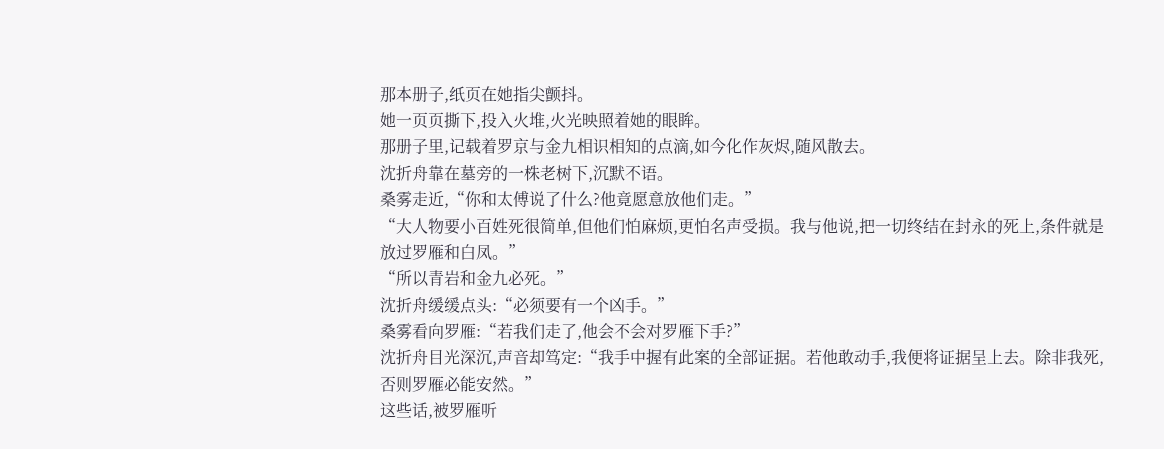那本册子,纸页在她指尖颤抖。
她一页页撕下,投入火堆,火光映照着她的眼眸。
那册子里,记载着罗京与金九相识相知的点滴,如今化作灰烬,随风散去。
沈折舟靠在墓旁的一株老树下,沉默不语。
桑雾走近,“你和太傅说了什么?他竟愿意放他们走。”
“大人物要小百姓死很简单,但他们怕麻烦,更怕名声受损。我与他说,把一切终结在封永的死上,条件就是放过罗雁和白凤。”
“所以青岩和金九必死。”
沈折舟缓缓点头:“必须要有一个凶手。”
桑雾看向罗雁:“若我们走了,他会不会对罗雁下手?”
沈折舟目光深沉,声音却笃定:“我手中握有此案的全部证据。若他敢动手,我便将证据呈上去。除非我死,否则罗雁必能安然。”
这些话,被罗雁听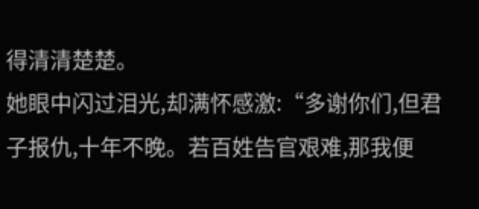得清清楚楚。
她眼中闪过泪光,却满怀感激:“多谢你们,但君子报仇,十年不晚。若百姓告官艰难,那我便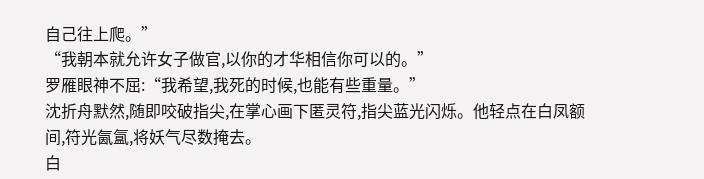自己往上爬。”
“我朝本就允许女子做官,以你的才华相信你可以的。”
罗雁眼神不屈:“我希望,我死的时候,也能有些重量。”
沈折舟默然,随即咬破指尖,在掌心画下匿灵符,指尖蓝光闪烁。他轻点在白凤额间,符光氤氲,将妖气尽数掩去。
白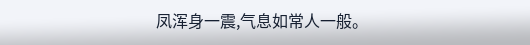凤浑身一震,气息如常人一般。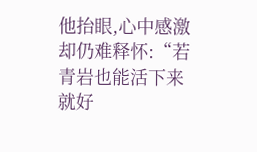他抬眼,心中感激却仍难释怀:“若青岩也能活下来就好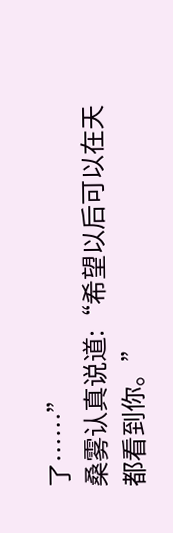了……”
桑雾认真说道:“希望以后可以在天都看到你。”